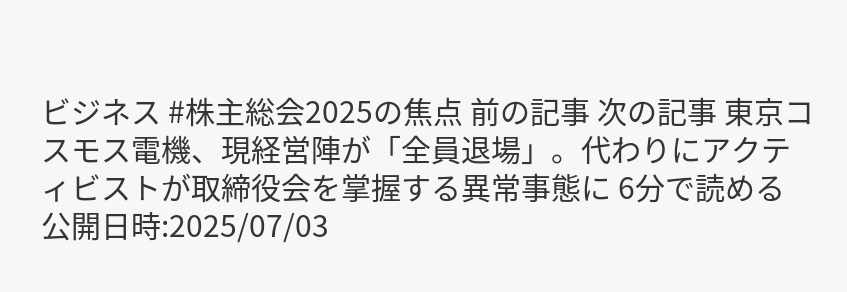ビジネス #株主総会2025の焦点 前の記事 次の記事 東京コスモス電機、現経営陣が「全員退場」。代わりにアクティビストが取締役会を掌握する異常事態に 6分で読める 公開日時:2025/07/03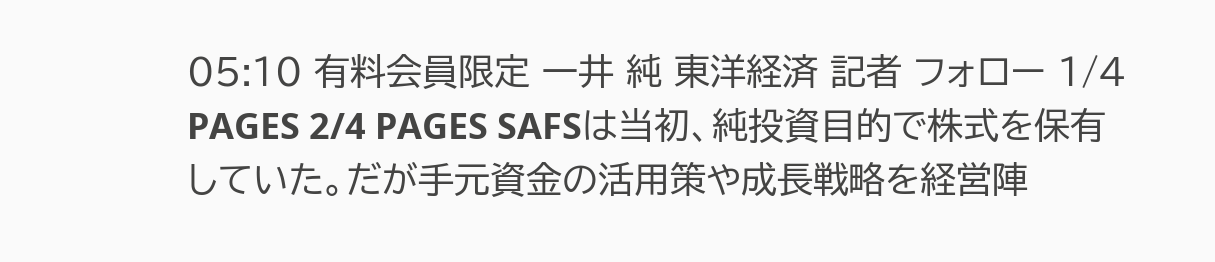05:10 有料会員限定 一井 純 東洋経済 記者 フォロー 1/4 PAGES 2/4 PAGES SAFSは当初、純投資目的で株式を保有していた。だが手元資金の活用策や成長戦略を経営陣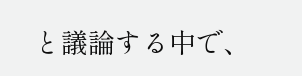と議論する中で、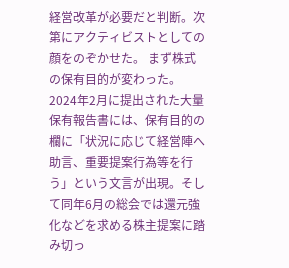経営改革が必要だと判断。次第にアクティビストとしての顔をのぞかせた。 まず株式の保有目的が変わった。2024年2月に提出された大量保有報告書には、保有目的の欄に「状況に応じて経営陣へ助言、重要提案行為等を行う」という文言が出現。そして同年6月の総会では還元強化などを求める株主提案に踏み切っ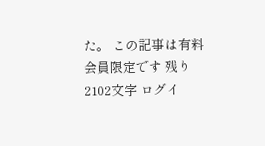た。 この記事は有料会員限定です 残り 2102文字 ログイ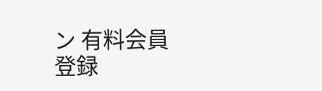ン 有料会員登録